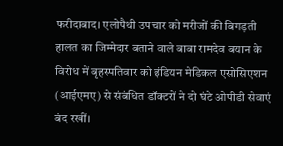फरीदाबाद। एलोपैथी उपचार को मरीजों की बिगड़ती हालत का जिम्मेदार बताने वाले बाबा रामदेव बयान के विरोध में बृहस्पतिवार को इंडियन मेडिकल एसोसिएशन (आईएमए) से संबंधित डॉक्टरों ने दो घंटे ओपीडी सेवाएं बंद रखीं।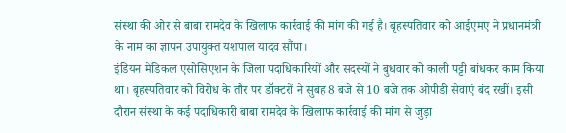संस्था की ओर से बाबा रामदेव के खिलाफ कार्रवाई की मांग की गई है। बृहस्पतिवार को आईएमए ने प्रधानमंत्री के नाम का ज्ञापन उपायुक्त यशपाल यादव सौंपा।
इंडियन मेडिकल एसोसिएशन के जिला पदाधिकारियों और सदस्यों ने बुधवार को काली पट्टी बांधकर काम किया था। बृहस्पतिवार को विरोध के तौर पर डॉक्टरों ने सुबह 8 बजे से 10 बजे तक ओपीडी सेवाएं बंद रखीं। इसी दौरान संस्था के कई पदाधिकारी बाबा रामदेव के खिलाफ कार्रवाई की मांग से जुड़ा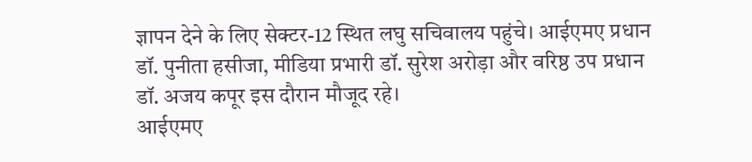ज्ञापन देने के लिए सेक्टर-12 स्थित लघु सचिवालय पहुंचे। आईएमए प्रधान डॉ. पुनीता हसीजा, मीडिया प्रभारी डॉ. सुरेश अरोड़ा और वरिष्ठ उप प्रधान डॉ. अजय कपूर इस दौरान मौजूद रहे।
आईएमए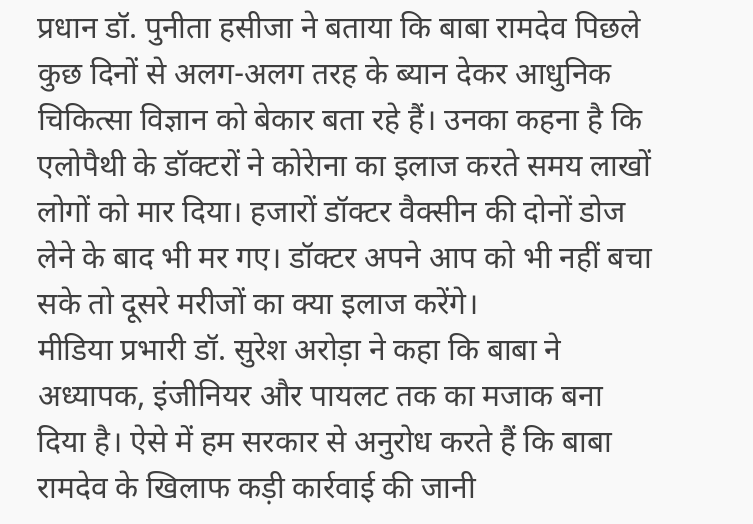प्रधान डॉ. पुनीता हसीजा ने बताया कि बाबा रामदेव पिछले कुछ दिनों से अलग-अलग तरह के ब्यान देकर आधुनिक चिकित्सा विज्ञान को बेकार बता रहे हैं। उनका कहना है कि एलोपैथी के डॉक्टरों ने कोरेाना का इलाज करते समय लाखों लोगों को मार दिया। हजारों डॉक्टर वैक्सीन की दोनों डोज लेने के बाद भी मर गए। डॉक्टर अपने आप को भी नहीं बचा सके तो दूसरे मरीजों का क्या इलाज करेंगे।
मीडिया प्रभारी डॉ. सुरेश अरोड़ा ने कहा कि बाबा ने अध्यापक, इंजीनियर और पायलट तक का मजाक बना दिया है। ऐसे में हम सरकार से अनुरोध करते हैं कि बाबा रामदेव के खिलाफ कड़ी कार्रवाई की जानी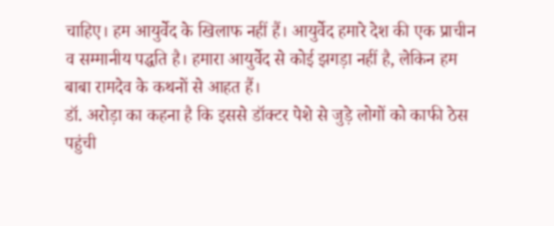चाहिए। हम आयुर्वेद के खिलाफ नहीं हैं। आयुर्वेद हमारे देश की एक प्राचीन व सम्मानीय पद्धति है। हमारा आयुर्वेद से कोई झगड़ा नहीं है, लेकिन हम बाबा रामदेव के कथनों से आहत हैं।
डॉ. अरोड़ा का कहना है कि इससे डॉक्टर पेशे से जुड़े लोगों को काफी ठेस पहुंची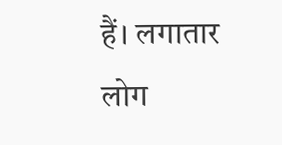हैं। लगातार लोग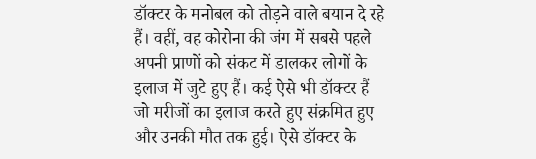डॉक्टर के मनोबल को तोड़ने वाले बयान दे रहे हैं। वहीं, वह कोरोना की जंग में सबसे पहले अपनी प्राणों को संकट में डालकर लोगों के इलाज में जुटे हुए हैं। कई ऐसे भी डॉक्टर हैं जो मरीजों का इलाज करते हुए संक्रमित हुए और उनकी मौत तक हुई। ऐसे डॉक्टर के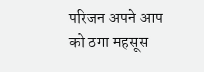परिजन अपने आप को ठगा महसूस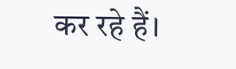कर रहे हैं।